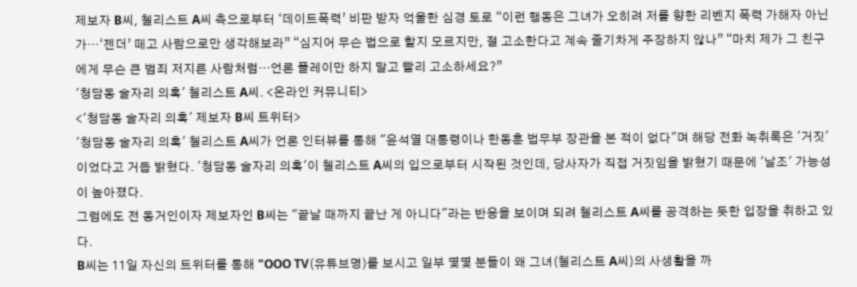제보자 B씨, 첼리스트 A씨 측으로부터 ‘데이트폭력’ 비판 받자 억울한 심경 토로 “이런 행동은 그녀가 오히려 저를 향한 리벤지 폭력 가해자 아닌가…‘젠더’ 떼고 사람으로만 생각해보라” “심지어 무슨 법으로 할지 모르지만, 절 고소한다고 계속 줄기차게 주장하지 않나” “마치 제가 그 친구에게 무슨 큰 범죄 저지른 사람처럼…언론 플레이만 하지 말고 빨리 고소하세요?”
'청담동 술자리 의혹' 첼리스트 A씨. <온라인 커뮤니티>
<'청담동 술자리 의혹' 제보자 B씨 트위터>
'청담동 술자리 의혹' 첼리스트 A씨가 언론 인터뷰를 통해 "윤석열 대통령이나 한동훈 법무부 장관을 본 적이 없다"며 해당 전화 녹취록은 '거짓'이었다고 거듭 밝혔다. '청담동 술자리 의혹'이 첼리스트 A씨의 입으로부터 시작된 것인데, 당사자가 직접 거짓임을 밝혔기 때문에 '날조' 가능성이 높아졌다.
그럼에도 전 동거인이자 제보자인 B씨는 "끝날 때까지 끝난 게 아니다"라는 반응을 보이며 되려 첼리스트 A씨를 공격하는 듯한 입장을 취하고 있다.
B씨는 11일 자신의 트위터를 통해 "OOO TV(유튜브명)를 보시고 일부 몇몇 분들이 왜 그녀(첼리스트 A씨)의 사생활을 까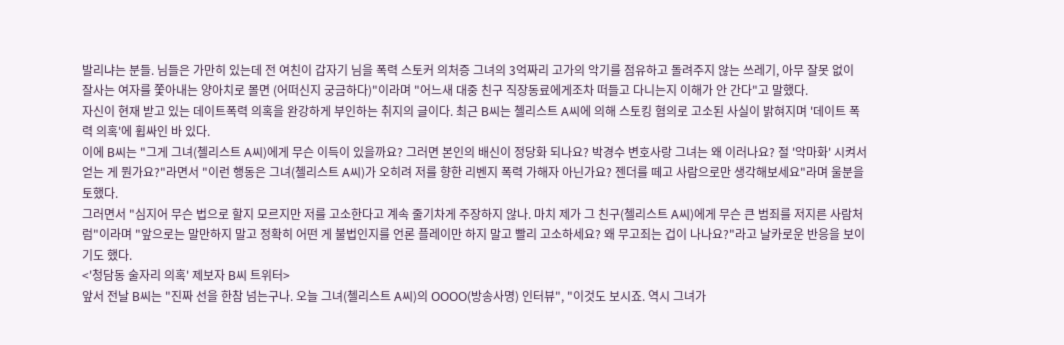발리냐는 분들. 님들은 가만히 있는데 전 여친이 갑자기 님을 폭력 스토커 의처증 그녀의 3억짜리 고가의 악기를 점유하고 돌려주지 않는 쓰레기, 아무 잘못 없이 잘사는 여자를 쫓아내는 양아치로 몰면 (어떠신지 궁금하다)"이라며 "어느새 대중 친구 직장동료에게조차 떠들고 다니는지 이해가 안 간다"고 말했다.
자신이 현재 받고 있는 데이트폭력 의혹을 완강하게 부인하는 취지의 글이다. 최근 B씨는 첼리스트 A씨에 의해 스토킹 혐의로 고소된 사실이 밝혀지며 '데이트 폭력 의혹'에 휩싸인 바 있다.
이에 B씨는 "그게 그녀(첼리스트 A씨)에게 무슨 이득이 있을까요? 그러면 본인의 배신이 정당화 되나요? 박경수 변호사랑 그녀는 왜 이러나요? 절 '악마화' 시켜서 얻는 게 뭔가요?"라면서 "이런 행동은 그녀(첼리스트 A씨)가 오히려 저를 향한 리벤지 폭력 가해자 아닌가요? 젠더를 떼고 사람으로만 생각해보세요"라며 울분을 토했다.
그러면서 "심지어 무슨 법으로 할지 모르지만 저를 고소한다고 계속 줄기차게 주장하지 않나. 마치 제가 그 친구(첼리스트 A씨)에게 무슨 큰 범죄를 저지른 사람처럼"이라며 "앞으로는 말만하지 말고 정확히 어떤 게 불법인지를 언론 플레이만 하지 말고 빨리 고소하세요? 왜 무고죄는 겁이 나나요?"라고 날카로운 반응을 보이기도 했다.
<'청담동 술자리 의혹' 제보자 B씨 트위터>
앞서 전날 B씨는 "진짜 선을 한참 넘는구나. 오늘 그녀(첼리스트 A씨)의 OOOO(방송사명) 인터뷰", "이것도 보시죠. 역시 그녀가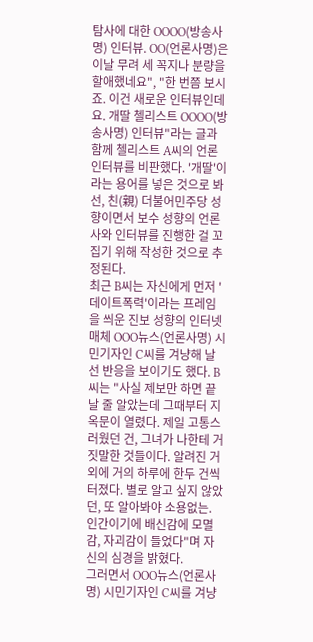탐사에 대한 OOOO(방송사명) 인터뷰. OO(언론사명)은 이날 무려 세 꼭지나 분량을 할애했네요", "한 번쯤 보시죠. 이건 새로운 인터뷰인데요. 개딸 첼리스트 OOOO(방송사명) 인터뷰"라는 글과 함께 첼리스트 A씨의 언론 인터뷰를 비판했다. '개딸'이라는 용어를 넣은 것으로 봐선, 친(親) 더불어민주당 성향이면서 보수 성향의 언론사와 인터뷰를 진행한 걸 꼬집기 위해 작성한 것으로 추정된다.
최근 B씨는 자신에게 먼저 '데이트폭력'이라는 프레임을 씌운 진보 성향의 인터넷 매체 OOO뉴스(언론사명) 시민기자인 C씨를 겨냥해 날선 반응을 보이기도 했다. B씨는 "사실 제보만 하면 끝날 줄 알았는데 그때부터 지옥문이 열렸다. 제일 고통스러웠던 건, 그녀가 나한테 거짓말한 것들이다. 알려진 거 외에 거의 하루에 한두 건씩 터졌다. 별로 알고 싶지 않았던, 또 알아봐야 소용없는. 인간이기에 배신감에 모멸감, 자괴감이 들었다"며 자신의 심경을 밝혔다.
그러면서 OOO뉴스(언론사명) 시민기자인 C씨를 겨냥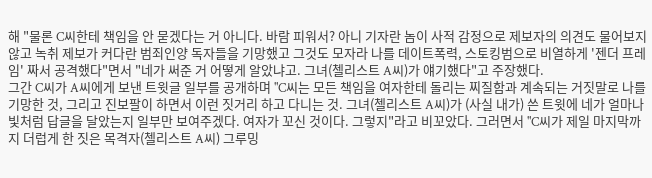해 "물론 C씨한테 책임을 안 묻겠다는 거 아니다. 바람 피워서? 아니 기자란 놈이 사적 감정으로 제보자의 의견도 물어보지 않고 녹취 제보가 커다란 범죄인양 독자들을 기망했고 그것도 모자라 나를 데이트폭력, 스토킹범으로 비열하게 '젠더 프레임' 짜서 공격했다"면서 "네가 써준 거 어떻게 알았냐고. 그녀(첼리스트 A씨)가 얘기했다"고 주장했다.
그간 C씨가 A씨에게 보낸 트윗글 일부를 공개하며 "C씨는 모든 책임을 여자한테 돌리는 찌질함과 계속되는 거짓말로 나를 기망한 것, 그리고 진보팔이 하면서 이런 짓거리 하고 다니는 것. 그녀(첼리스트 A씨)가 (사실 내가) 쓴 트윗에 네가 얼마나 빛처럼 답글을 달았는지 일부만 보여주겠다. 여자가 꼬신 것이다. 그렇지"라고 비꼬았다. 그러면서 "C씨가 제일 마지막까지 더럽게 한 짓은 목격자(첼리스트 A씨) 그루밍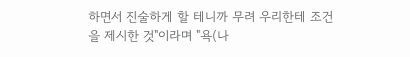하면서 진술하게 할 테니까 무려 우리한테 조건을 제시한 것"이라며 "욕(나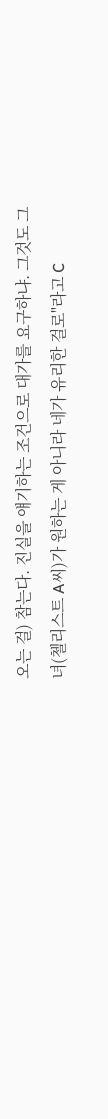오는 걸) 참는다. 진실을 얘기하는 조건으로 대가를 요구하냐. 그것도 그녀(첼리스트 A씨)가 원하는 게 아니라 네가 유리한 걸로"라고 C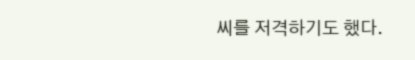씨를 저격하기도 했다.